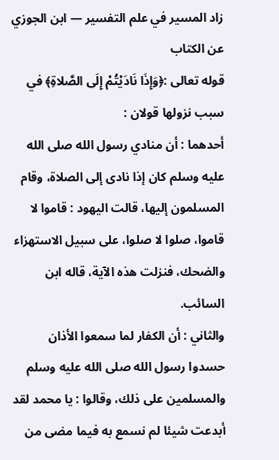زاد المسير في علم التفسير — ابن الجوزي
عن الكتاب
قوله تعالى :﴿وَإِذَا نَادَيْتُمْ إِلَى الصَّلاةِ﴾ في سبب نزولها قولان :
أحدهما : أن منادي رسول الله صلى الله عليه وسلم كان إذا نادى إلى الصلاة، وقام المسلمون إليها، قالت اليهود : قاموا لا قاموا، صلوا لا صلوا، على سبيل الاستهزاء والضحك، فنزلت هذه الآية، قاله ابن السائب.
والثاني : أن الكفار لما سمعوا الأذان حسدوا رسول الله صلى الله عليه وسلم والمسلمين على ذلك، وقالوا : يا محمد لقد أبدعت شيئا لم نسمع به فيما مضى من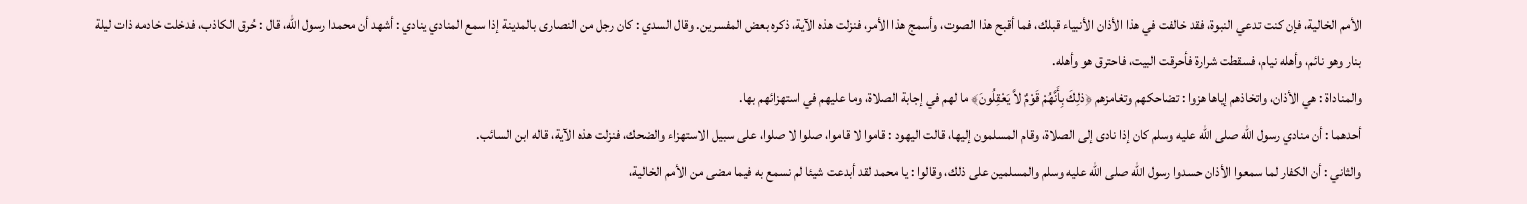الأمم الخالية، فإن كنت تدعي النبوة، فقد خالفت في هذا الأذان الأنبياء قبلك، فما أقبح هذا الصوت، وأسمج هذا الأمر، فنزلت هذه الآية، ذكره بعض المفسرين. وقال السدي : كان رجل من النصارى بالمدينة إذا سمع المنادي ينادي : أشهد أن محمدا رسول الله، قال : حُرق الكاذب، فدخلت خادمه ذات ليلة بنار وهو نائم، وأهله نيام، فسقطت شرارة فأحرقت البيت، فاحترق هو وأهله.
والمناداة : هي الأذان، واتخاذهم إياها هزوا : تضاحكهم وتغامزهم ﴿ذلِكَ بِأَنَّهُمْ قَوْمٌ لاَّ يَعْقِلُونَ﴾ ما لهم في إجابة الصلاة، وما عليهم في استهزائهم بها.
أحدهما : أن منادي رسول الله صلى الله عليه وسلم كان إذا نادى إلى الصلاة، وقام المسلمون إليها، قالت اليهود : قاموا لا قاموا، صلوا لا صلوا، على سبيل الاستهزاء والضحك، فنزلت هذه الآية، قاله ابن السائب.
والثاني : أن الكفار لما سمعوا الأذان حسدوا رسول الله صلى الله عليه وسلم والمسلمين على ذلك، وقالوا : يا محمد لقد أبدعت شيئا لم نسمع به فيما مضى من الأمم الخالية،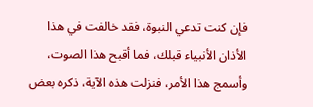فإن كنت تدعي النبوة، فقد خالفت في هذا الأذان الأنبياء قبلك، فما أقبح هذا الصوت، وأسمج هذا الأمر، فنزلت هذه الآية، ذكره بعض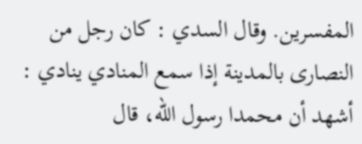المفسرين. وقال السدي : كان رجل من النصارى بالمدينة إذا سمع المنادي ينادي : أشهد أن محمدا رسول الله، قال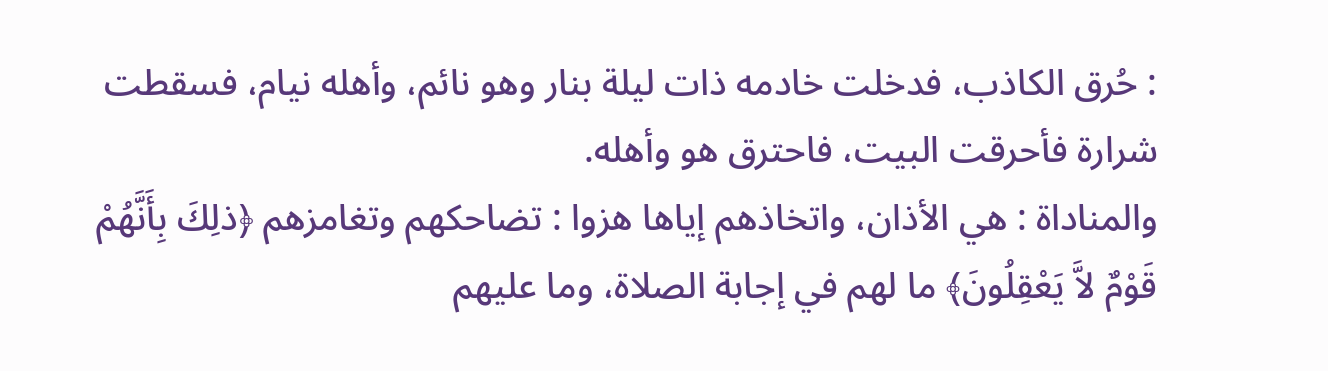: حُرق الكاذب، فدخلت خادمه ذات ليلة بنار وهو نائم، وأهله نيام، فسقطت شرارة فأحرقت البيت، فاحترق هو وأهله.
والمناداة : هي الأذان، واتخاذهم إياها هزوا : تضاحكهم وتغامزهم ﴿ذلِكَ بِأَنَّهُمْ قَوْمٌ لاَّ يَعْقِلُونَ﴾ ما لهم في إجابة الصلاة، وما عليهم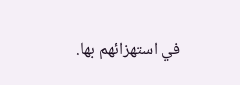في استهزائهم بها.